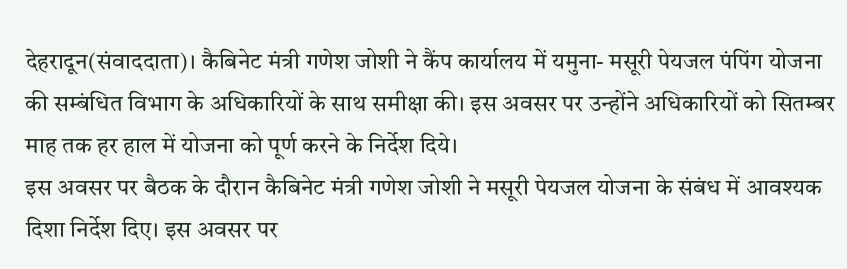देहरादून(संवाददाता)। कैबिनेट मंत्री गणेश जोशी ने कैंप कार्यालय में यमुना- मसूरी पेयजल पंपिंग योजना की सम्बंधित विभाग के अधिकारियों के साथ समीक्षा की। इस अवसर पर उन्होंने अधिकारियों को सितम्बर माह तक हर हाल में योजना को पूर्ण करने के निर्देश दिये।
इस अवसर पर बैठक के दौरान कैबिनेट मंत्री गणेश जोशी ने मसूरी पेयजल योजना के संबंध में आवश्यक दिशा निर्देश दिए। इस अवसर पर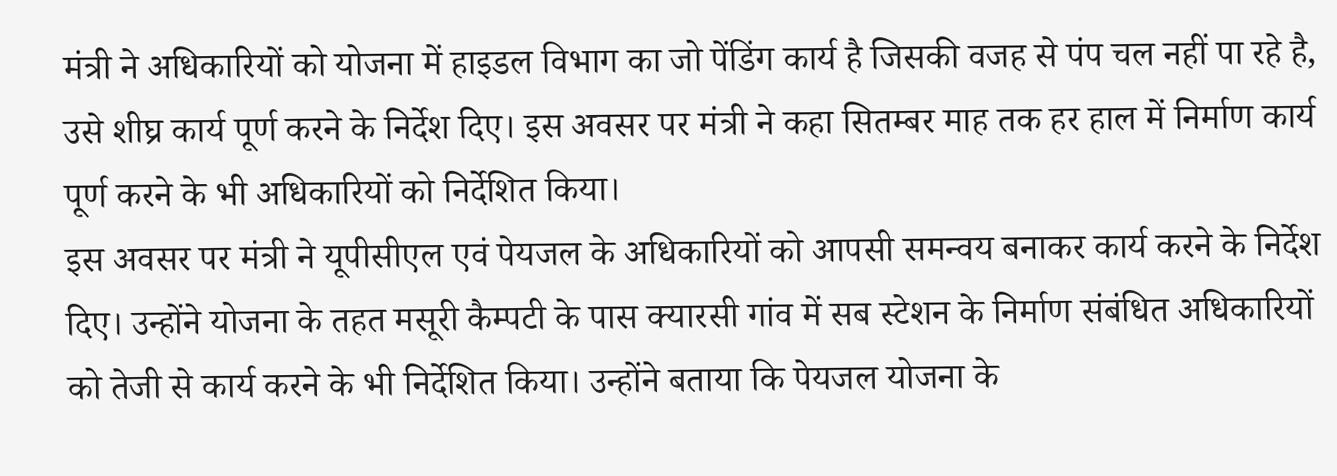मंत्री ने अधिकारियों को योजना में हाइडल विभाग का जो पेंडिंग कार्य है जिसकी वजह से पंप चल नहीं पा रहे है, उसे शीघ्र कार्य पूर्ण करने के निर्देश दिए। इस अवसर पर मंत्री ने कहा सितम्बर माह तक हर हाल में निर्माण कार्य पूर्ण करने के भी अधिकारियों को निर्देशित किया।
इस अवसर पर मंत्री ने यूपीसीएल एवं पेयजल के अधिकारियों को आपसी समन्वय बनाकर कार्य करने के निर्देश दिए। उन्होंने योजना के तहत मसूरी कैम्पटी के पास क्यारसी गांव में सब स्टेशन के निर्माण संबंधित अधिकारियों को तेजी से कार्य करने के भी निर्देशित किया। उन्होंने बताया कि पेयजल योजना के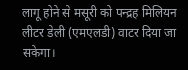लागू होने से मसूरी को पन्द्रह मिलियन लीटर डेली (एमएलडी) वाटर दिया जा सकेगा।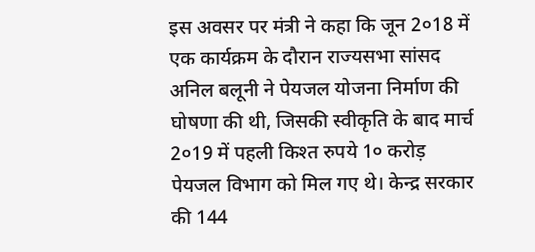इस अवसर पर मंत्री ने कहा कि जून 2०18 में एक कार्यक्रम के दौरान राज्यसभा सांसद अनिल बलूनी ने पेयजल योजना निर्माण की घोषणा की थी, जिसकी स्वीकृति के बाद मार्च 2०19 में पहली किश्त रुपये 1० करोड़ पेयजल विभाग को मिल गए थे। केन्द्र सरकार की 144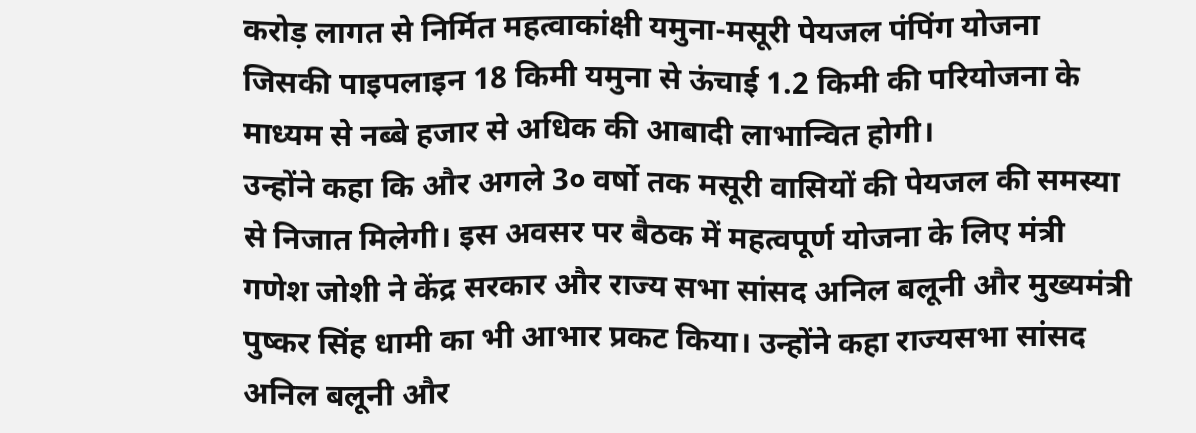करोड़ लागत से निर्मित महत्वाकांक्षी यमुना-मसूरी पेयजल पंपिंग योजना जिसकी पाइपलाइन 18 किमी यमुना से ऊंचाई 1.2 किमी की परियोजना के माध्यम से नब्बे हजार से अधिक की आबादी लाभान्वित होगी।
उन्होंने कहा कि और अगले 3० वर्षो तक मसूरी वासियों की पेयजल की समस्या से निजात मिलेगी। इस अवसर पर बैठक में महत्वपूर्ण योजना के लिए मंत्री गणेश जोशी ने केंद्र सरकार और राज्य सभा सांसद अनिल बलूनी और मुख्यमंत्री पुष्कर सिंह धामी का भी आभार प्रकट किया। उन्होंने कहा राज्यसभा सांसद अनिल बलूनी और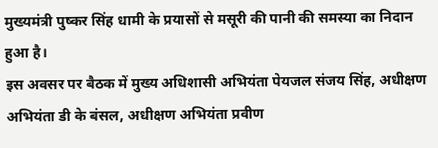मुख्यमंत्री पुष्कर सिंह धामी के प्रयासों से मसूरी की पानी की समस्या का निदान हुआ है।
इस अवसर पर बैठक में मुख्य अधिशासी अभियंता पेयजल संजय सिंह, अधीक्षण अभियंता डी के बंसल, अधीक्षण अभियंता प्रवीण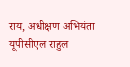राय, अधीक्षण अभियंता यूपीसीएल राहुल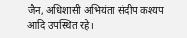जैन, अधिशासी अभियंता संदीप कश्यप आदि उपस्थित रहे।